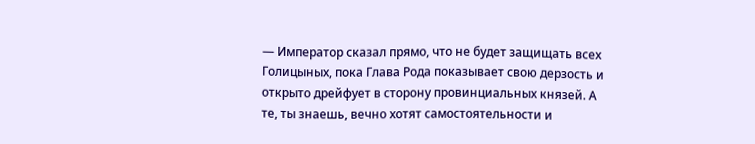— Император сказал прямо, что не будет защищать всех Голицыных, пока Глава Рода показывает свою дерзость и открыто дрейфует в сторону провинциальных князей. А те, ты знаешь, вечно хотят самостоятельности и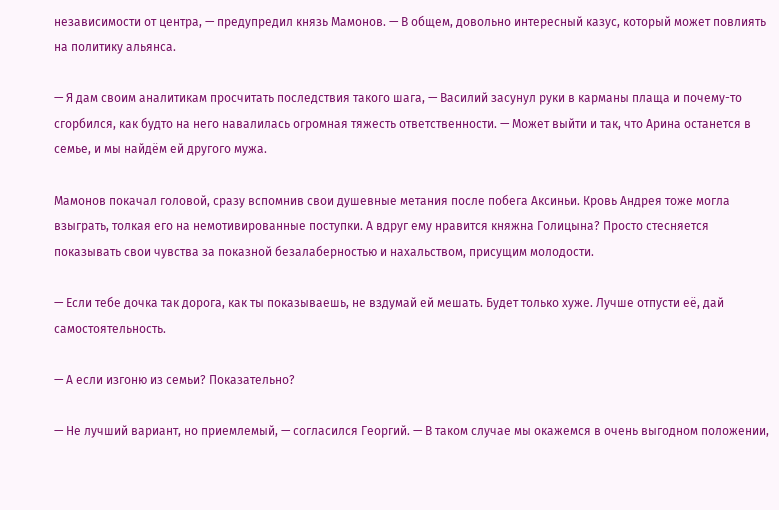независимости от центра, — предупредил князь Мамонов. — В общем, довольно интересный казус, который может повлиять на политику альянса.

— Я дам своим аналитикам просчитать последствия такого шага, — Василий засунул руки в карманы плаща и почему-то сгорбился, как будто на него навалилась огромная тяжесть ответственности. — Может выйти и так, что Арина останется в семье, и мы найдём ей другого мужа.

Мамонов покачал головой, сразу вспомнив свои душевные метания после побега Аксиньи. Кровь Андрея тоже могла взыграть, толкая его на немотивированные поступки. А вдруг ему нравится княжна Голицына? Просто стесняется показывать свои чувства за показной безалаберностью и нахальством, присущим молодости.

— Если тебе дочка так дорога, как ты показываешь, не вздумай ей мешать. Будет только хуже. Лучше отпусти её, дай самостоятельность.

— А если изгоню из семьи? Показательно?

— Не лучший вариант, но приемлемый, — согласился Георгий. — В таком случае мы окажемся в очень выгодном положении,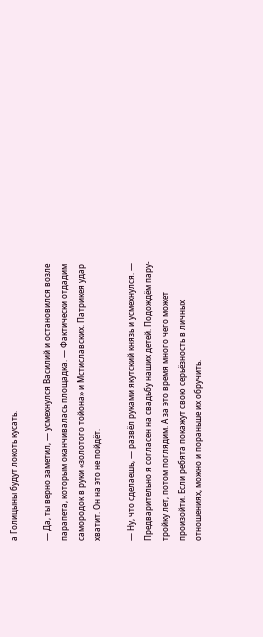а Голицыны будут локоть кусать.

— Да, ты верно заметил, — усмехнулся Василий и остановился возле парапета, которым оканчивалась площадка. — Фактически отдадим самородок в руки «золотого тойона» и Мстиславских. Патрикея удар хватит. Он на это не пойдёт.

— Ну, что сделаешь, — развёл руками якутский князь и усмехнулся. — Предварительно я согласен на свадьбу наших детей. Подождём пару-тройку лет, потом поглядим. А за это время много чего может произойти. Если ребята покажут свою серьёзность в личных отношениях, можно и пораньше их обручить.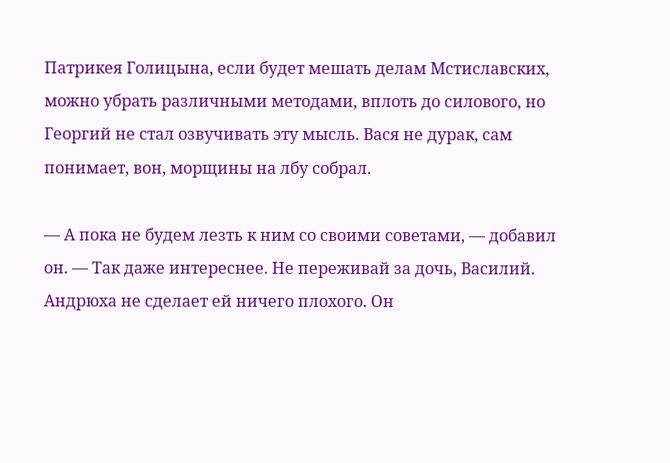Патрикея Голицына, если будет мешать делам Мстиславских, можно убрать различными методами, вплоть до силового, но Георгий не стал озвучивать эту мысль. Вася не дурак, сам понимает, вон, морщины на лбу собрал.

— А пока не будем лезть к ним со своими советами, — добавил он. — Так даже интереснее. Не переживай за дочь, Василий. Андрюха не сделает ей ничего плохого. Он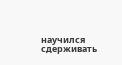научился сдерживать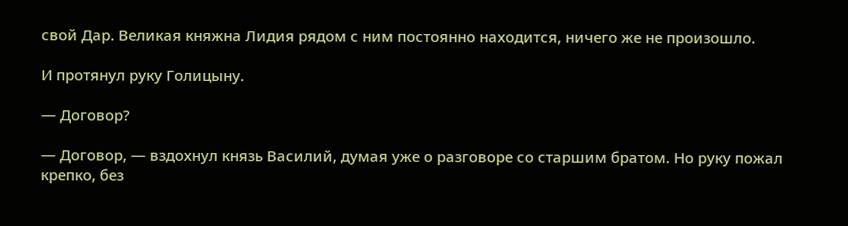свой Дар. Великая княжна Лидия рядом с ним постоянно находится, ничего же не произошло.

И протянул руку Голицыну.

— Договор?

— Договор, — вздохнул князь Василий, думая уже о разговоре со старшим братом. Но руку пожал крепко, без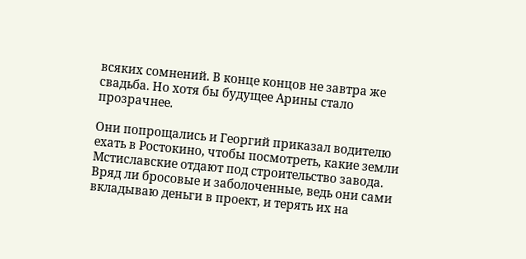всяких сомнений. В конце концов не завтра же свадьба. Но хотя бы будущее Арины стало прозрачнее.

Они попрощались и Георгий приказал водителю ехать в Ростокино, чтобы посмотреть, какие земли Мстиславские отдают под строительство завода. Вряд ли бросовые и заболоченные, ведь они сами вкладываю деньги в проект, и терять их на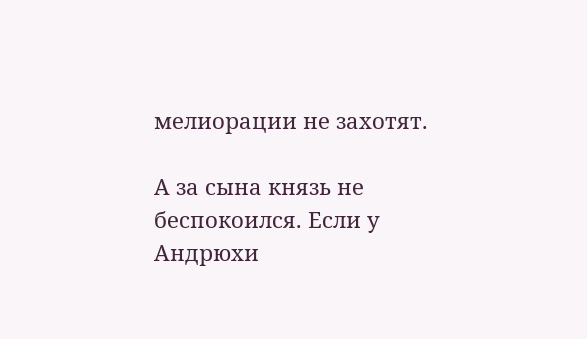мелиорации не захотят.

А за сына князь не беспокоился. Если у Андрюхи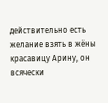действительно есть желание взять в жёны красавицу Арину, он всячески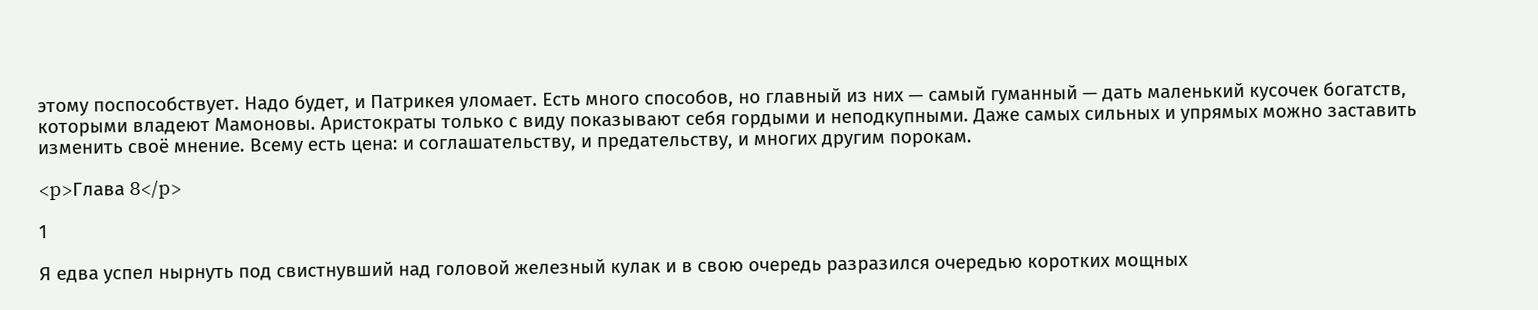этому поспособствует. Надо будет, и Патрикея уломает. Есть много способов, но главный из них — самый гуманный — дать маленький кусочек богатств, которыми владеют Мамоновы. Аристократы только с виду показывают себя гордыми и неподкупными. Даже самых сильных и упрямых можно заставить изменить своё мнение. Всему есть цена: и соглашательству, и предательству, и многих другим порокам.

<p>Глава 8</p>

1

Я едва успел нырнуть под свистнувший над головой железный кулак и в свою очередь разразился очередью коротких мощных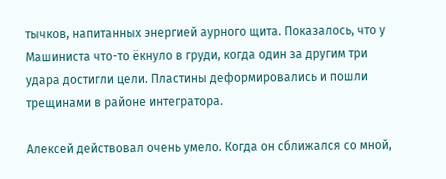тычков, напитанных энергией аурного щита. Показалось, что у Машиниста что-то ёкнуло в груди, когда один за другим три удара достигли цели. Пластины деформировались и пошли трещинами в районе интегратора.

Алексей действовал очень умело. Когда он сближался со мной,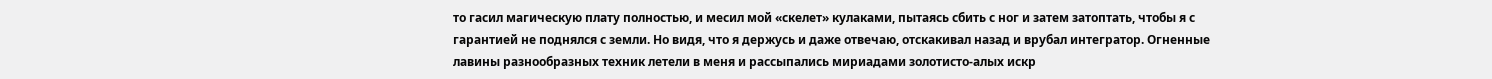то гасил магическую плату полностью, и месил мой «скелет» кулаками, пытаясь сбить с ног и затем затоптать, чтобы я с гарантией не поднялся с земли. Но видя, что я держусь и даже отвечаю, отскакивал назад и врубал интегратор. Огненные лавины разнообразных техник летели в меня и рассыпались мириадами золотисто-алых искр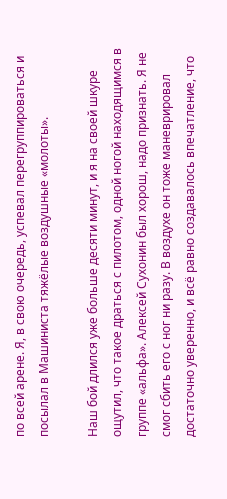по всей арене. Я, в свою очередь, успевал перегруппироваться и посылал в Машиниста тяжёлые воздушные «молоты».

Наш бой длился уже больше десяти минут, и я на своей шкуре ощутил, что такое драться с пилотом, одной ногой находящимся в группе «альфа». Алексей Сухонин был хорош, надо признать. Я не смог сбить его с ног ни разу. В воздухе он тоже маневрировал достаточно уверенно, и всё равно создавалось впечатление, что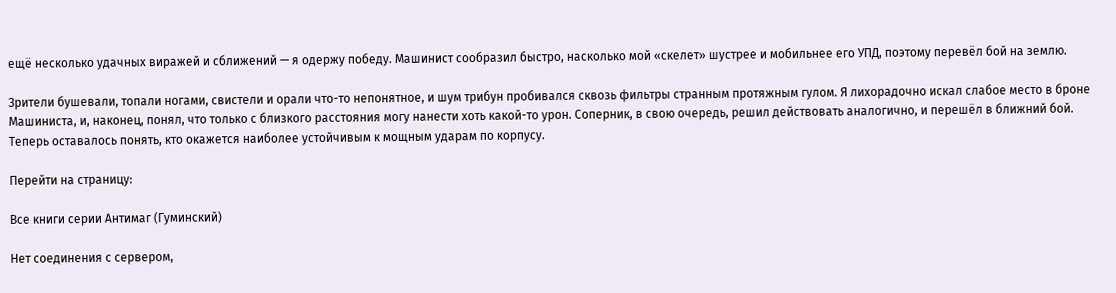ещё несколько удачных виражей и сближений — я одержу победу. Машинист сообразил быстро, насколько мой «скелет» шустрее и мобильнее его УПД, поэтому перевёл бой на землю.

Зрители бушевали, топали ногами, свистели и орали что-то непонятное, и шум трибун пробивался сквозь фильтры странным протяжным гулом. Я лихорадочно искал слабое место в броне Машиниста, и, наконец, понял, что только с близкого расстояния могу нанести хоть какой-то урон. Соперник, в свою очередь, решил действовать аналогично, и перешёл в ближний бой. Теперь оставалось понять, кто окажется наиболее устойчивым к мощным ударам по корпусу.

Перейти на страницу:

Все книги серии Антимаг (Гуминский)

Нет соединения с сервером,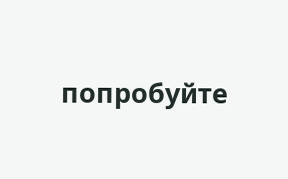попробуйте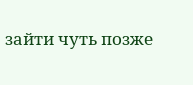зайти чуть позже